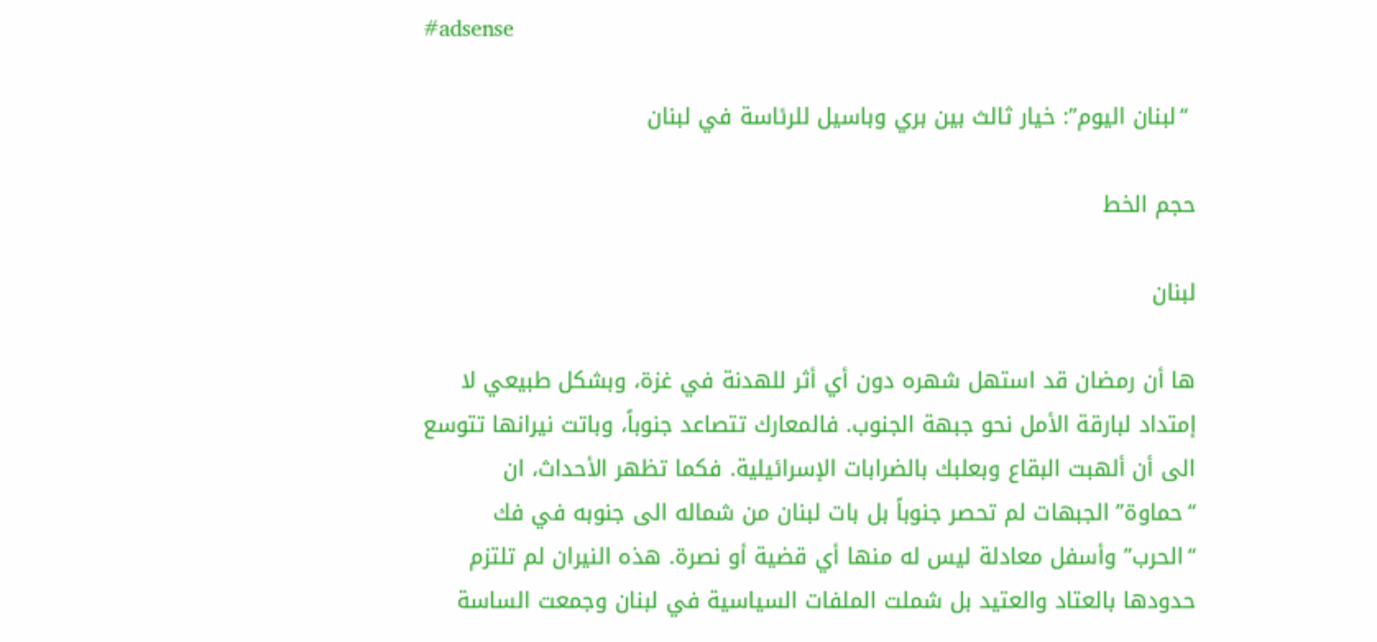#adsense

 “لبنان اليوم”: خيار ثالث بين بري وباسيل للرئاسة في لبنان

حجم الخط

لبنان

ها أن رمضان قد استهل شهره دون أي أثر للهدنة في غزة، وبشكل طبيعي لا إمتداد لبارقة الأمل نحو جبهة الجنوب. فالمعارك تتصاعد جنوباً، وباتت نيرانها تتوسع الى أن ألهبت البقاع وبعلبك بالضرابات الإسرائيلية. فكما تظهر الأحداث، ان “حماوة” الجبهات لم تحصر جنوباً بل بات لبنان من شماله الى جنوبه في فك “الحرب” وأسفل معادلة ليس له منها أي قضية أو نصرة. هذه النيران لم تلتزم حدودها بالعتاد والعتيد بل شملت الملفات السياسية في لبنان وجمعت الساسة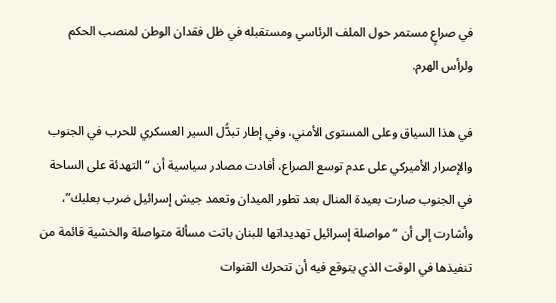في صراعٍ مستمر حول الملف الرئاسي ومستقبله في ظل فقدان الوطن لمنصب الحكم ولرأس الهرم.

في هذا السياق وعلى المستوى الأمني، وفي إطار تبدُّل السير العسكري للحرب في الجنوب والإصرار الأميركي على عدم توسع الصراع، أفادت مصادر سياسية أن “التهدئة على الساحة في الجنوب صارت بعيدة المنال بعد تطور الميدان وتعمد جيش إسرائيل ضرب بعلبك”، وأشارت إلى أن “مواصلة إسرائيل تهديداتها للبنان باتت مسألة متواصلة والخشية قائمة من تنفيذها في الوقت الذي يتوقع فيه أن تتحرك القنوات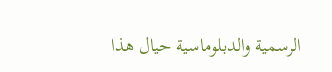الرسمية والدبلوماسية حيال هذا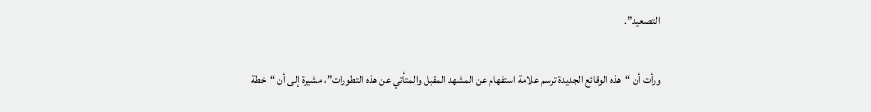التصعيد”.

ورأت أن “هذه الوقائع الجديدة ترسم علامة استفهام عن المشهد المقبل والمتأتي عن هذه التطورات”، مشيرة إلى أن “خطة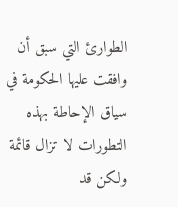الطوارئ التي سبق أن وافقت عليها الحكومة في سياق الإحاطة بهذه التطورات لا تزال قائمة ولكن قد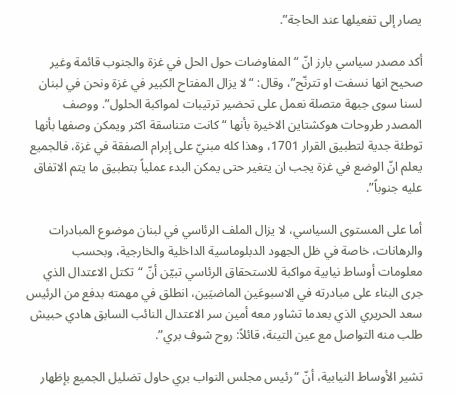يصار إلى تفعيلها عند الحاجة”.

أكد مصدر سياسي بارز انّ “المفاوضات حول الحل في غزة والجنوب قائمة وغير صحيح انها نسفت او تترنّح”، وقال: “لا يزال المفتاح الكبير في غزة ونحن في لبنان لسنا سوى جبهة متصلة نعمل على تحضير ترتيبات لمواكبة الحلول”. ووصف المصدر طروحات هوكشتاين الاخيرة بأنها “كانت متناسقة اكثر ويمكن وصفها بأنها توطئة جدية لتطبيق القرار 1701، وهذا كله مبنيّ على إبرام الصفقة في غزة، فالجميع يعلم انّ الوضع في غزة يجب ان يتغير حتى يمكن البدء عملياً بتطبيق ما يتم الاتفاق عليه جنوباً”.

أما على المستوى السياسي، لا يزال الملف الرئاسي في لبنان موضوع المبادرات والرهانات، خاصة في ظل الجهود الدبلوماسية الداخلية والخارجية، وبحسب معلومات أوساط نيابية مواكبة للاستحقاق الرئاسي تبيّن أنّ “تكتل الاعتدال الذي جرى البناء على مبادرته في الاسبوعَين الماضيَين، انطلق في مهمته بدفع من الرئيس سعد الحريري الذي بعدما تشاور معه أمين سر الاعتدال النائب السابق هادي حبيش طلب منه التواصل مع عين التينة، قائلاً: روح شوف بري”.

تشير الأوساط النيابية، أنّ “رئيس مجلس النواب بري حاول تضليل الجميع بإظهار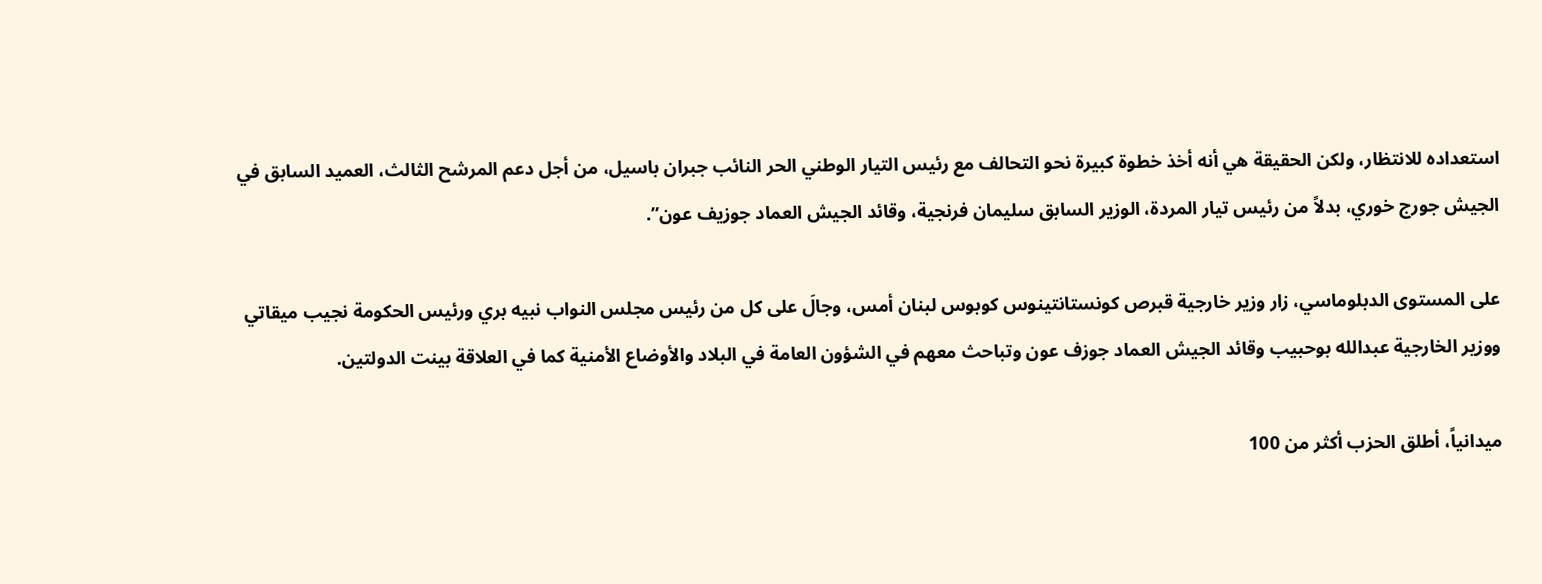استعداده للانتظار، ولكن الحقيقة هي أنه أخذ خطوة كبيرة نحو التحالف مع رئيس التيار الوطني الحر النائب جبران باسيل، من أجل دعم المرشح الثالث، العميد السابق في الجيش جورج خوري، بدلاً من رئيس تيار المردة، الوزير السابق سليمان فرنجية، وقائد الجيش العماد جوزيف عون”.

على المستوى الدبلوماسي، زار وزير خارجية قبرص كونستانتينوس كوبوس لبنان أمس، وجالَ على كل من رئيس مجلس النواب نبيه بري ورئيس الحكومة نجيب ميقاتي ووزير الخارجية عبدالله بوحبيب وقائد الجيش العماد جوزف عون وتباحث معهم في الشؤون العامة في البلاد والأوضاع الأمنية كما في العلاقة بينت الدولتين.

ميدانياً، أطلق الحزب أكثر من 100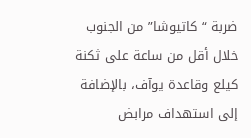ضربة “كاتيوشا” من الجنوب خلال أقل من ساعة على ثكنة كيلع وقاعدة يوآف، بالإضافة إلى استهداف مرابض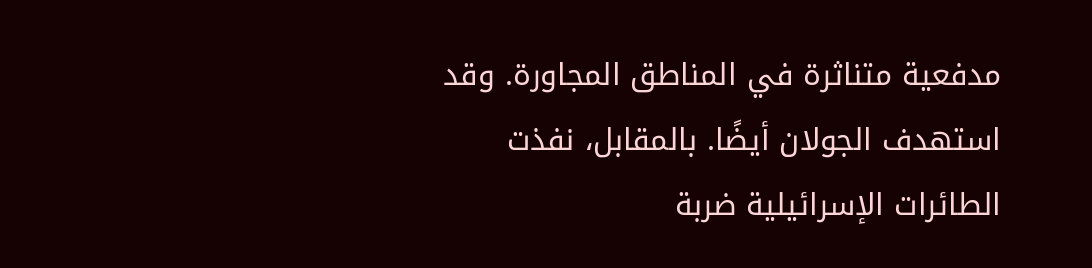مدفعية متناثرة في المناطق المجاورة. وقد استهدف الجولان أيضًا. بالمقابل، نفذت الطائرات الإسرائيلية ضربة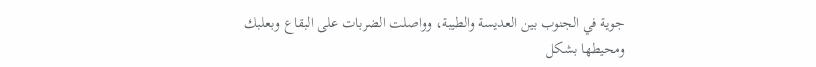جوية في الجنوب بين العديسة والطيبة، وواصلت الضربات على البقاع وبعلبك ومحيطها بشكل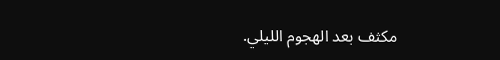مكثف بعد الهجوم الليلي.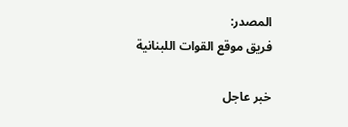المصدر:
فريق موقع القوات اللبنانية

خبر عاجل